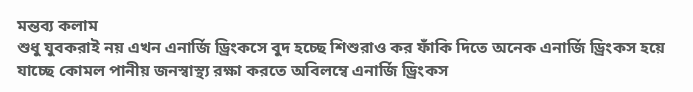মন্তব্য কলাম
শুধু যুবকরাই নয় এখন এনার্জি ড্রিংকসে বুদ হচ্ছে শিশুরাও কর ফাঁকি দিতে অনেক এনার্জি ড্রিংকস হয়ে যাচ্ছে কোমল পানীয় জনস্বাস্থ্য রক্ষা করতে অবিলম্বে এনার্জি ড্রিংকস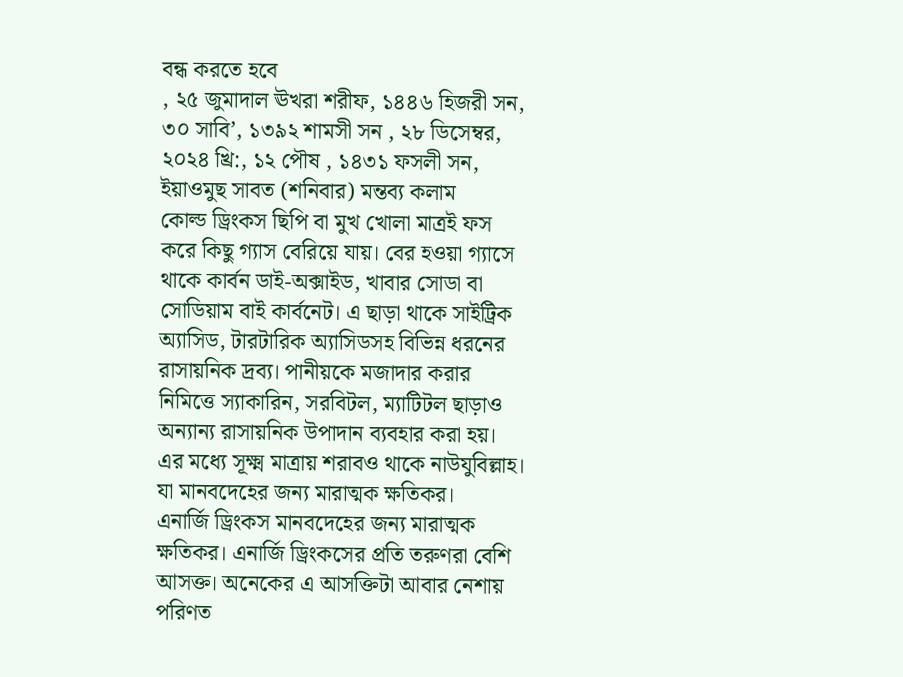বন্ধ করতে হবে
, ২৫ জুমাদাল ঊখরা শরীফ, ১৪৪৬ হিজরী সন, ৩০ সাবি’, ১৩৯২ শামসী সন , ২৮ ডিসেম্বর, ২০২৪ খ্রি:, ১২ পৌষ , ১৪৩১ ফসলী সন, ইয়াওমুছ সাবত (শনিবার) মন্তব্য কলাম
কোল্ড ড্রিংকস ছিপি বা মুখ খোলা মাত্রই ফস করে কিছু গ্যাস বেরিয়ে যায়। বের হওয়া গ্যাসে থাকে কার্বন ডাই-অক্সাইড, খাবার সোডা বা সোডিয়াম বাই কার্বনেট। এ ছাড়া থাকে সাইট্রিক অ্যাসিড, টারটারিক অ্যাসিডসহ বিভিন্ন ধরনের রাসায়নিক দ্রব্য। পানীয়কে মজাদার করার নিমিত্তে স্যাকারিন, সরবিটল, ম্যাটিটল ছাড়াও অন্যান্য রাসায়নিক উপাদান ব্যবহার করা হয়। এর মধ্যে সূক্ষ্ম মাত্রায় শরাবও থাকে নাউযুবিল্লাহ। যা মানবদেহের জন্য মারাত্মক ক্ষতিকর।
এনার্জি ড্রিংকস মানবদেহের জন্য মারাত্মক ক্ষতিকর। এনার্জি ড্রিংকসের প্রতি তরুণরা বেশি আসক্ত। অনেকের এ আসক্তিটা আবার নেশায় পরিণত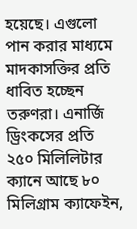হয়েছে। এগুলো পান করার মাধ্যমে মাদকাসক্তির প্রতি ধাবিত হচ্ছেন তরুণরা। এনার্জি ড্রিংকসের প্রতি ২৫০ মিলিলিটার ক্যানে আছে ৮০ মিলিগ্রাম ক্যাফেইন,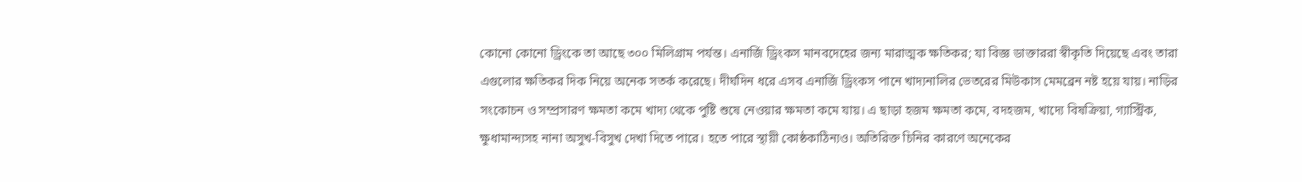কোনো কোনো ড্রিংকে তা আছে ৩০০ মিলিগ্রাম পর্যন্ত। এনার্জি ড্রিংকস মানবদেহের জন্য মারাত্মক ক্ষতিকর; যা বিজ্ঞ ডাক্তাররা স্বীকৃতি দিয়েছে এবং তারা এগুলোর ক্ষতিকর দিক নিয়ে অনেক সতর্ক করেছে। দীর্ঘদিন ধরে এসব এনার্জি ড্রিংকস পানে খাদ্যনালির ভেতরের মিউকাস মেমব্রেন নষ্ট হয়ে যায়। নাড়ির সংকোচন ও সম্প্রসারণ ক্ষমতা কমে খাদ্য থেকে পুষ্টি শুষে নেওয়ার ক্ষমতা কমে যায়। এ ছাড়া হজম ক্ষমতা কমে, বদহজম, খাদ্যে বিষক্রিয়া, গ্যাস্ট্রিক, ক্ষুধামান্দ্যসহ নানা অসুখ-বিসুখ দেখা দিতে পারে। হতে পারে স্থায়ী কোষ্ঠকাঠিন্যও। অতিরিক্ত চিনির কারণে অনেকের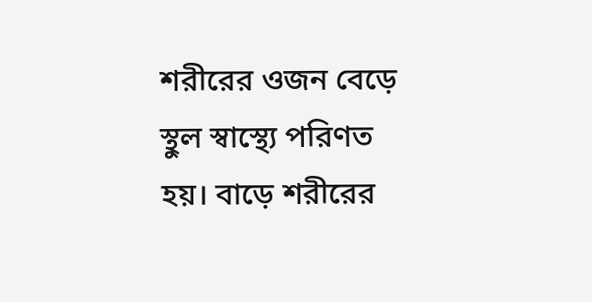শরীরের ওজন বেড়ে স্থুল স্বাস্থ্যে পরিণত হয়। বাড়ে শরীরের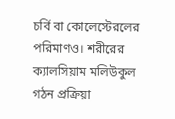চর্বি বা কোলেস্টেরলের পরিমাণও। শরীরের ক্যালসিয়াম মলিউকুল গঠন প্রক্রিয়া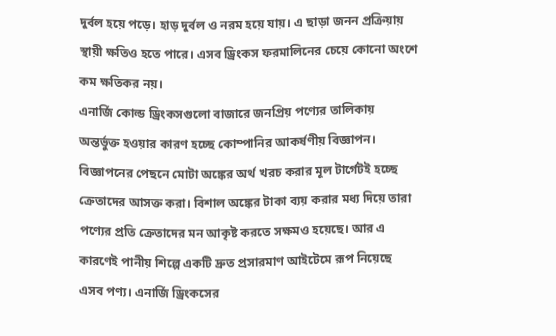দুর্বল হয়ে পড়ে। হাড় দুর্বল ও নরম হয়ে যায়। এ ছাড়া জনন প্রক্রিয়ায় স্থায়ী ক্ষতিও হতে পারে। এসব ড্রিংকস ফরমালিনের চেয়ে কোনো অংশে কম ক্ষতিকর নয়।
এনার্জি কোল্ড ড্রিংকসগুলো বাজারে জনপ্রিয় পণ্যের তালিকায় অন্তর্ভুক্ত হওয়ার কারণ হচ্ছে কোম্পানির আকর্ষণীয় বিজ্ঞাপন। বিজ্ঞাপনের পেছনে মোটা অঙ্কের অর্থ খরচ করার মূল টার্গেটই হচ্ছে ক্রেতাদের আসক্ত করা। বিশাল অঙ্কের টাকা ব্যয় করার মধ্য দিয়ে তারা পণ্যের প্রতি ক্রেতাদের মন আকৃষ্ট করতে সক্ষমও হয়েছে। আর এ কারণেই পানীয় শিল্পে একটি দ্রুত প্রসারমাণ আইটেমে রূপ নিয়েছে এসব পণ্য। এনার্জি ড্রিংকসের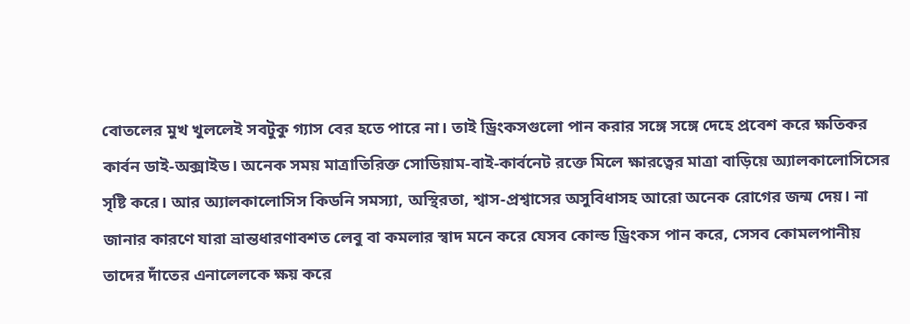বোতলের মুখ খুললেই সবটুকু গ্যাস বের হতে পারে না। তাই ড্রিংকসগুলো পান করার সঙ্গে সঙ্গে দেহে প্রবেশ করে ক্ষতিকর কার্বন ডাই-অক্সাইড। অনেক সময় মাত্রাতিরিক্ত সোডিয়াম-বাই-কার্বনেট রক্তে মিলে ক্ষারত্বের মাত্রা বাড়িয়ে অ্যালকালোসিসের সৃষ্টি করে। আর অ্যালকালোসিস কিডনি সমস্যা, অস্থিরতা, শ্বাস-প্রশ্বাসের অসুবিধাসহ আরো অনেক রোগের জন্ম দেয়। না জানার কারণে যারা ভ্রান্তধারণাবশত লেবু বা কমলার স্বাদ মনে করে যেসব কোল্ড ড্রিংকস পান করে, সেসব কোমলপানীয় তাদের দাঁতের এনালেলকে ক্ষয় করে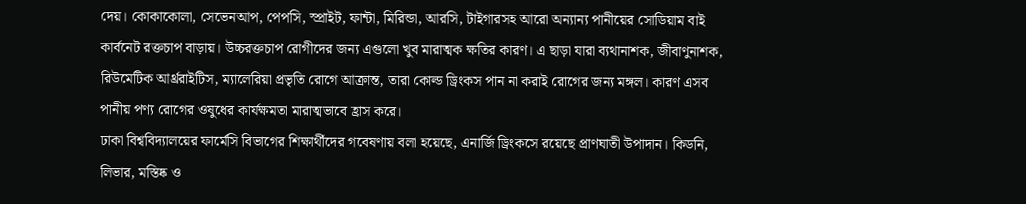দেয়। কোকাকোলা, সেভেনআপ, পেপসি, স্প্রাইট, ফান্টা, মিরিন্ডা, আরসি, টাইগারসহ আরো অন্যান্য পানীয়ের সোডিয়াম বাই কার্বনেট রক্তচাপ বাড়ায়। উচ্চরক্তচাপ রোগীদের জন্য এগুলো খুব মারাত্মক ক্ষতির কারণ। এ ছাড়া যারা ব্যথানাশক, জীবাণুনাশক, রিউমেটিক আর্থ্ররাইটিস, ম্যালেরিয়া প্রভৃতি রোগে আক্রান্ত, তারা কোল্ড ড্রিংকস পান না করাই রোগের জন্য মঙ্গল। কারণ এসব পানীয় পণ্য রোগের ওষুধের কার্যক্ষমতা মারাত্মভাবে হ্রাস করে।
ঢাকা বিশ্ববিদ্যালয়ের ফার্মেসি বিভাগের শিক্ষার্থীদের গবেষণায় বলা হয়েছে, এনার্জি ড্রিংকসে রয়েছে প্রাণঘাতী উপাদান। কিডনি, লিভার, মস্তিষ্ক ও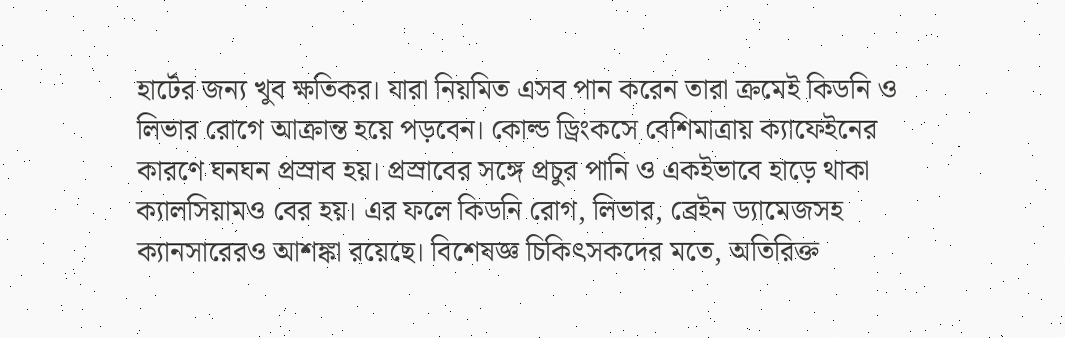হার্টের জন্য খুব ক্ষতিকর। যারা নিয়মিত এসব পান করেন তারা ক্রমেই কিডনি ও লিভার রোগে আক্রান্ত হয়ে পড়বেন। কোল্ড ড্রিংকসে বেশিমাত্রায় ক্যাফেইনের কারণে ঘনঘন প্রস্রাব হয়। প্রস্রাবের সঙ্গে প্রচুর পানি ও একইভাবে হাড়ে থাকা ক্যালসিয়ামও বের হয়। এর ফলে কিডনি রোগ, লিভার, ব্রেইন ড্যামেজসহ ক্যানসারেরও আশঙ্কা রয়েছে। বিশেষজ্ঞ চিকিৎসকদের মতে, অতিরিক্ত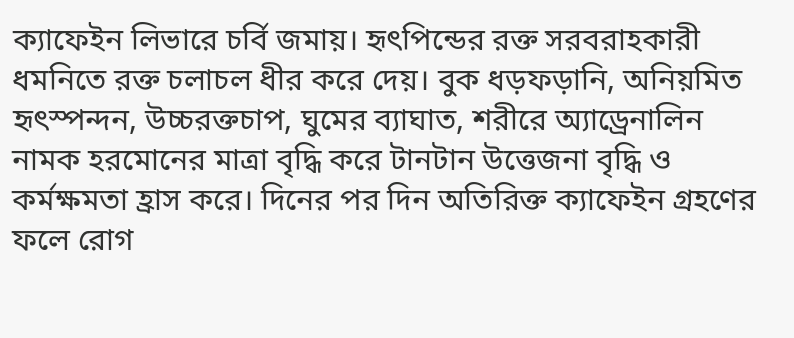ক্যাফেইন লিভারে চর্বি জমায়। হৃৎপিন্ডের রক্ত সরবরাহকারী ধমনিতে রক্ত চলাচল ধীর করে দেয়। বুক ধড়ফড়ানি, অনিয়মিত হৃৎস্পন্দন, উচ্চরক্তচাপ, ঘুমের ব্যাঘাত, শরীরে অ্যাড্রেনালিন নামক হরমোনের মাত্রা বৃদ্ধি করে টানটান উত্তেজনা বৃদ্ধি ও কর্মক্ষমতা হ্রাস করে। দিনের পর দিন অতিরিক্ত ক্যাফেইন গ্রহণের ফলে রোগ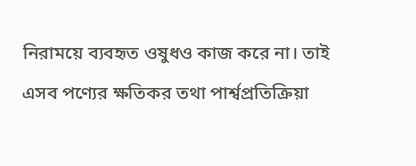নিরাময়ে ব্যবহৃত ওষুধও কাজ করে না। তাই এসব পণ্যের ক্ষতিকর তথা পার্শ্বপ্রতিক্রিয়া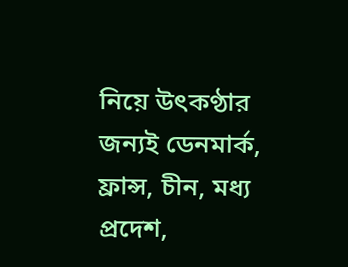নিয়ে উৎকণ্ঠার জন্যই ডেনমার্ক, ফ্রান্স, চীন, মধ্য প্রদেশ,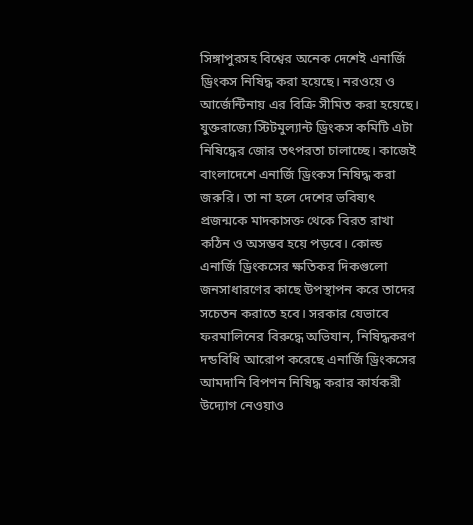সিঙ্গাপুরসহ বিশ্বের অনেক দেশেই এনার্জি ড্রিংকস নিষিদ্ধ করা হয়েছে। নরওয়ে ও আর্জেন্টিনায় এর বিক্রি সীমিত করা হয়েছে। যুক্তরাজ্যে স্টিটমুল্যান্ট ড্রিংকস কমিটি এটা নিষিদ্ধের জোর তৎপরতা চালাচ্ছে। কাজেই বাংলাদেশে এনার্জি ড্রিংকস নিষিদ্ধ করা জরুরি। তা না হলে দেশের ভবিষ্যৎ প্রজন্মকে মাদকাসক্ত থেকে বিরত রাখা কঠিন ও অসম্ভব হয়ে পড়বে। কোল্ড এনার্জি ড্রিংকসের ক্ষতিকর দিকগুলো জনসাধারণের কাছে উপস্থাপন করে তাদের সচেতন করাতে হবে। সরকার যেভাবে ফরমালিনের বিরুদ্ধে অভিযান, নিষিদ্ধকরণ দন্ডবিধি আরোপ করেছে এনার্জি ড্রিংকসের আমদানি বিপণন নিষিদ্ধ করার কার্যকরী উদ্যোগ নেওয়াও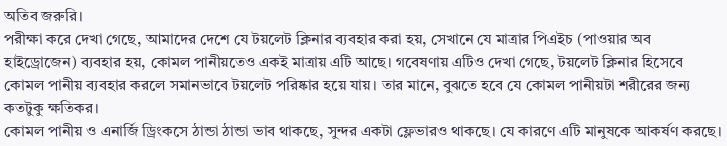অতিব জরুরি।
পরীক্ষা করে দেখা গেছে, আমাদের দেশে যে টয়লেট ক্লিনার ব্যবহার করা হয়, সেখানে যে মাত্রার পিএইচ (পাওয়ার অব হাইড্রোজেন) ব্যবহার হয়, কোমল পানীয়তেও একই মাত্রায় এটি আছে। গবেষণায় এটিও দেখা গেছে, টয়লেট ক্লিনার হিসেবে কোমল পানীয় ব্যবহার করলে সমানভাবে টয়লেট পরিষ্কার হয়ে যায়। তার মানে, বুঝতে হবে যে কোমল পানীয়টা শরীরের জন্য কতটুকু ক্ষতিকর।
কোমল পানীয় ও এনার্জি ড্রিংকসে ঠান্ডা ঠান্ডা ভাব থাকছে, সুন্দর একটা ফ্লেভারও থাকছে। যে কারণে এটি মানুষকে আকর্ষণ করছে।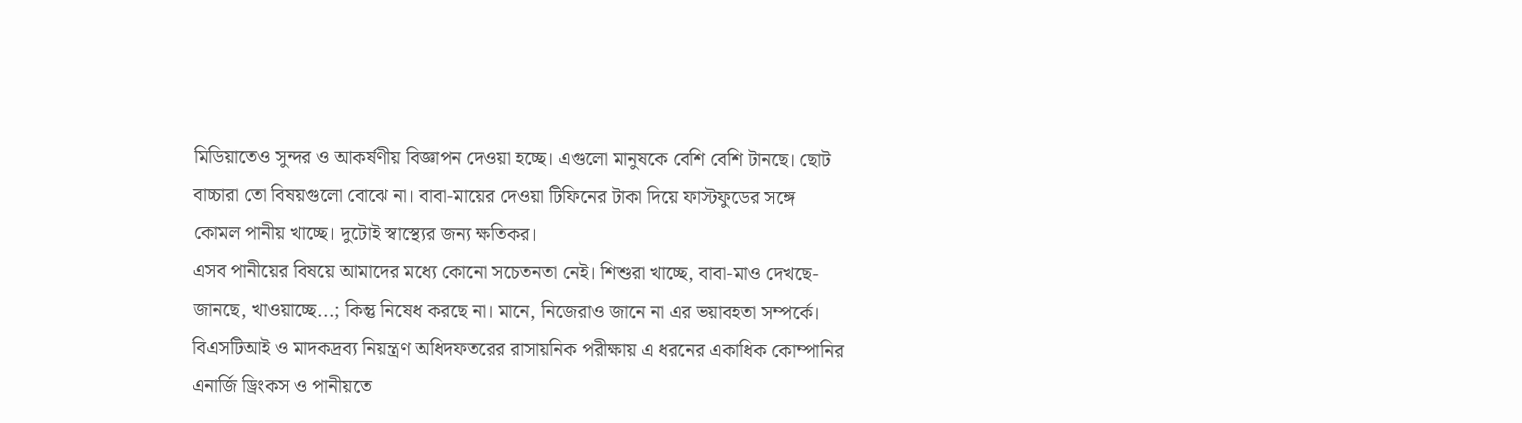মিডিয়াতেও সুন্দর ও আকর্ষণীয় বিজ্ঞাপন দেওয়া হচ্ছে। এগুলো মানুষকে বেশি বেশি টানছে। ছোট বাচ্চারা তো বিষয়গুলো বোঝে না। বাবা-মায়ের দেওয়া টিফিনের টাকা দিয়ে ফাস্টফুডের সঙ্গে কোমল পানীয় খাচ্ছে। দুটোই স্বাস্থ্যের জন্য ক্ষতিকর।
এসব পানীয়ের বিষয়ে আমাদের মধ্যে কোনো সচেতনতা নেই। শিশুরা খাচ্ছে, বাবা-মাও দেখছে-জানছে, খাওয়াচ্ছে...; কিন্তু নিষেধ করছে না। মানে, নিজেরাও জানে না এর ভয়াবহতা সম্পর্কে।
বিএসটিআই ও মাদকদ্রব্য নিয়ন্ত্রণ অধিদফতরের রাসায়নিক পরীক্ষায় এ ধরনের একাধিক কোম্পানির এনার্জি ড্রিংকস ও পানীয়তে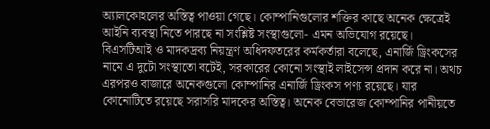অ্যালকোহলের অস্তিত্ব পাওয়া গেছে। কোম্পানিগুলোর শক্তির কাছে অনেক ক্ষেত্রেই আইনি ব্যবস্থা নিতে পারছে না সংশ্লিষ্ট সংস্থাগুলো- এমন অভিযোগ রয়েছে। বিএসটিআই ও মাদকদ্রব্য নিয়ন্ত্রণ অধিদফতরের কর্মকর্তারা বলেছে, এনার্জি ড্রিংকসের নামে এ দুটো সংস্থাতো বটেই, সরকারের কোনো সংস্থাই লাইসেন্স প্রদান করে না। অথচ এরপরও বাজারে অনেকগুলো কোম্পানির এনার্জি ড্রিংকস পণ্য রয়েছে। যার কোনোটিতে রয়েছে সরাসরি মাদকের অস্তিত্ব। অনেক বেভারেজ কোম্পানির পানীয়তে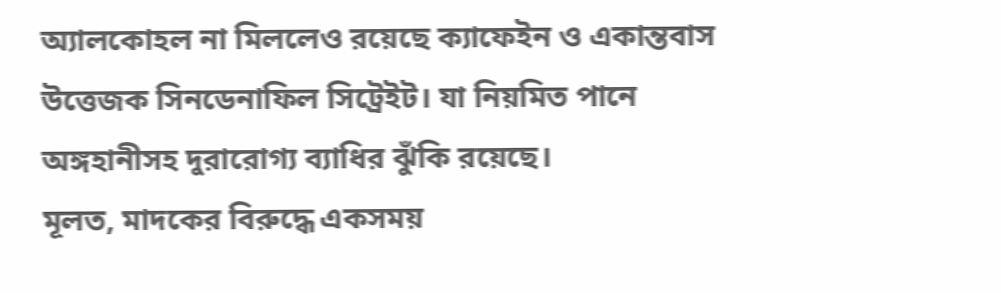অ্যালকোহল না মিললেও রয়েছে ক্যাফেইন ও একান্তবাস উত্তেজক সিনডেনাফিল সিট্রেইট। যা নিয়মিত পানে অঙ্গহানীসহ দুরারোগ্য ব্যাধির ঝুঁকি রয়েছে।
মূলত, মাদকের বিরুদ্ধে একসময়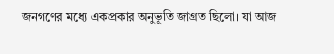জনগণের মধ্যে একপ্রকার অনুভূতি জাগ্রত ছিলো। যা আজ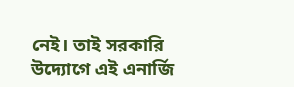নেই। তাই সরকারি উদ্যোগে এই এনার্জি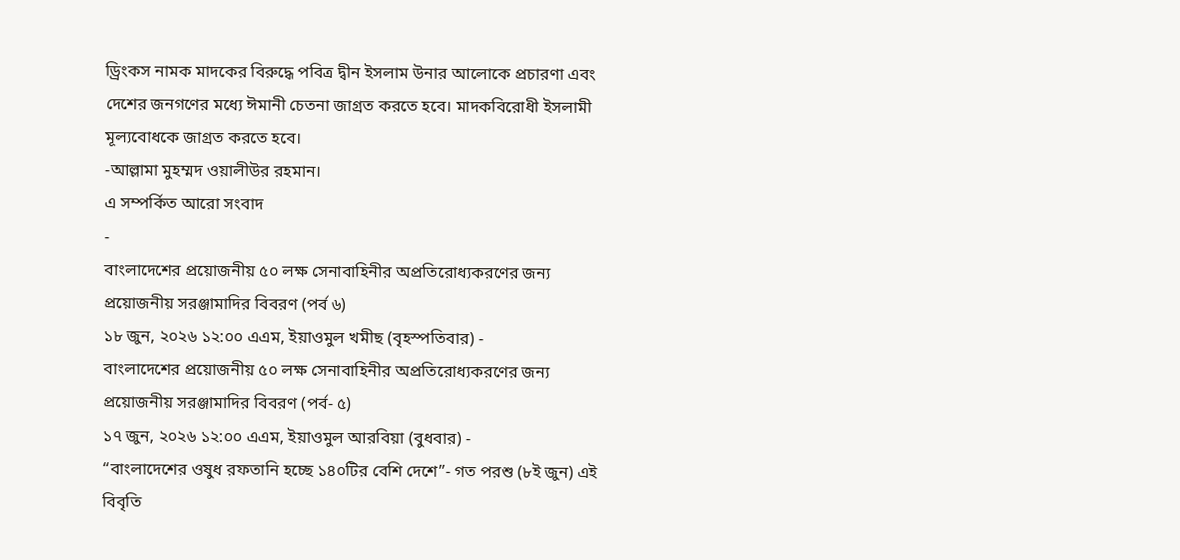ড্রিংকস নামক মাদকের বিরুদ্ধে পবিত্র দ্বীন ইসলাম উনার আলোকে প্রচারণা এবং দেশের জনগণের মধ্যে ঈমানী চেতনা জাগ্রত করতে হবে। মাদকবিরোধী ইসলামী মূল্যবোধকে জাগ্রত করতে হবে।
-আল্লামা মুহম্মদ ওয়ালীউর রহমান।
এ সম্পর্কিত আরো সংবাদ
-
বাংলাদেশের প্রয়োজনীয় ৫০ লক্ষ সেনাবাহিনীর অপ্রতিরোধ্যকরণের জন্য প্রয়োজনীয় সরঞ্জামাদির বিবরণ (পর্ব ৬)
১৮ জুন, ২০২৬ ১২:০০ এএম, ইয়াওমুল খমীছ (বৃহস্পতিবার) -
বাংলাদেশের প্রয়োজনীয় ৫০ লক্ষ সেনাবাহিনীর অপ্রতিরোধ্যকরণের জন্য প্রয়োজনীয় সরঞ্জামাদির বিবরণ (পর্ব- ৫)
১৭ জুন, ২০২৬ ১২:০০ এএম, ইয়াওমুল আরবিয়া (বুধবার) -
“বাংলাদেশের ওষুধ রফতানি হচ্ছে ১৪০টির বেশি দেশে”- গত পরশু (৮ই জুন) এই বিবৃতি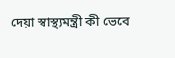দেয়া স্বাস্থ্যমন্ত্রী কী ভেবে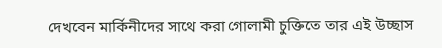দেখবেন মার্কিনীদের সাথে করা গোলামী চুক্তিতে তার এই উচ্ছাস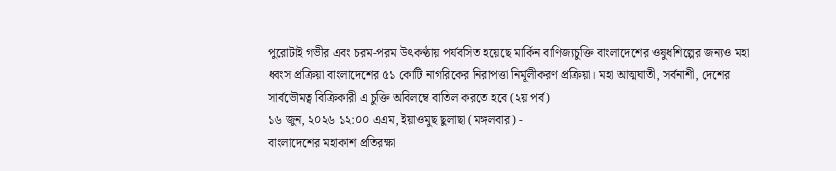পুরোটাই গভীর এবং চরম-পরম উৎকণ্ঠায় পর্যবসিত হয়েছে মার্কিন বাণিজ্যচুক্তি বাংলাদেশের ওষুধশিল্পের জন্যও মহা ধ্বংস প্রক্রিয়া বাংলাদেশের ৫১ কোটি নাগরিকের নিরাপত্তা নির্মূলীকরণ প্রক্রিয়া। মহা আত্মঘাতী, সর্বনাশী, দেশের সার্বভৌমত্ব বিক্রিকারী এ চুক্তি অবিলম্বে বাতিল করতে হবে (২য় পর্ব)
১৬ জুন, ২০২৬ ১২:০০ এএম, ইয়াওমুছ ছুলাছা (মঙ্গলবার) -
বাংলাদেশের মহাকাশ প্রতিরক্ষা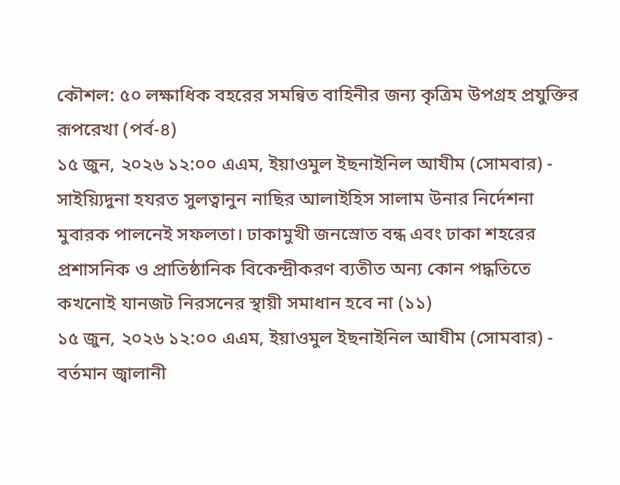কৌশল: ৫০ লক্ষাধিক বহরের সমন্বিত বাহিনীর জন্য কৃত্রিম উপগ্রহ প্রযুক্তির রূপরেখা (পর্ব-৪)
১৫ জুন, ২০২৬ ১২:০০ এএম, ইয়াওমুল ইছনাইনিল আযীম (সোমবার) -
সাইয়্যিদুনা হযরত সুলত্বানুন নাছির আলাইহিস সালাম উনার নির্দেশনা মুবারক পালনেই সফলতা। ঢাকামুখী জনস্রোত বন্ধ এবং ঢাকা শহরের প্রশাসনিক ও প্রাতিষ্ঠানিক বিকেন্দ্রীকরণ ব্যতীত অন্য কোন পদ্ধতিতে কখনোই যানজট নিরসনের স্থায়ী সমাধান হবে না (১১)
১৫ জুন, ২০২৬ ১২:০০ এএম, ইয়াওমুল ইছনাইনিল আযীম (সোমবার) -
বর্তমান জ্বালানী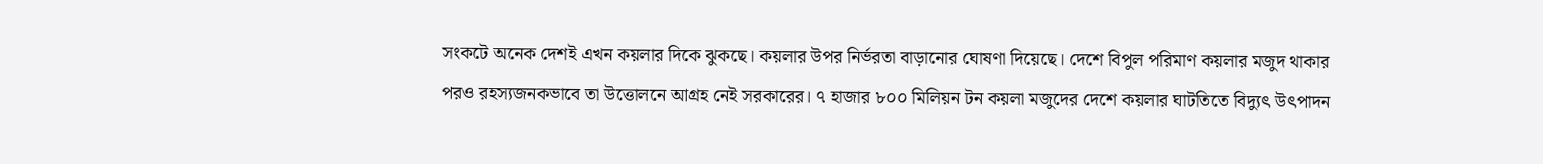সংকটে অনেক দেশই এখন কয়লার দিকে ঝুকছে। কয়লার উপর নির্ভরতা বাড়ানোর ঘোষণা দিয়েছে। দেশে বিপুল পরিমাণ কয়লার মজুদ থাকার পরও রহস্যজনকভাবে তা উত্তোলনে আগ্রহ নেই সরকারের। ৭ হাজার ৮০০ মিলিয়ন টন কয়লা মজুদের দেশে কয়লার ঘাটতিতে বিদ্যুৎ উৎপাদন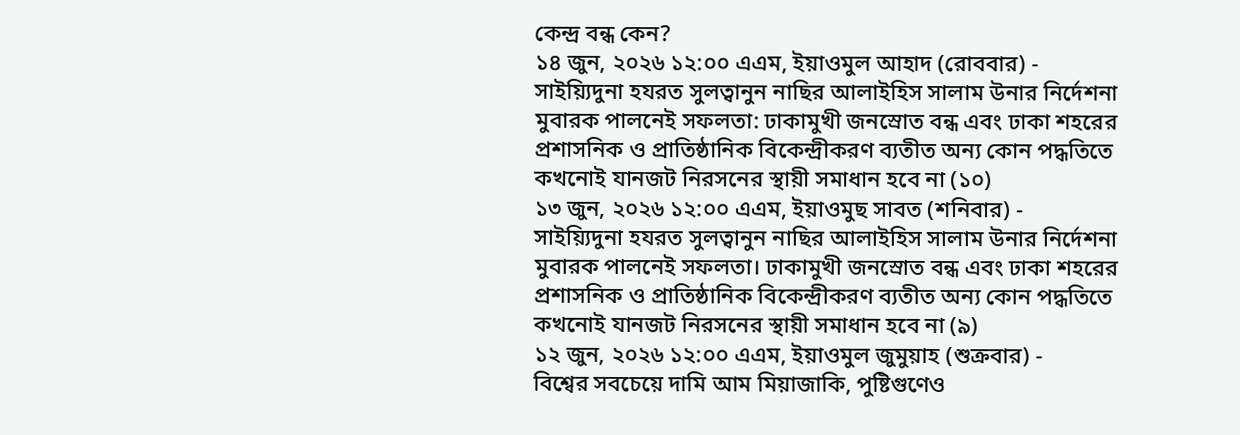কেন্দ্র বন্ধ কেন?
১৪ জুন, ২০২৬ ১২:০০ এএম, ইয়াওমুল আহাদ (রোববার) -
সাইয়্যিদুনা হযরত সুলত্বানুন নাছির আলাইহিস সালাম উনার নির্দেশনা মুবারক পালনেই সফলতা: ঢাকামুখী জনস্রোত বন্ধ এবং ঢাকা শহরের প্রশাসনিক ও প্রাতিষ্ঠানিক বিকেন্দ্রীকরণ ব্যতীত অন্য কোন পদ্ধতিতে কখনোই যানজট নিরসনের স্থায়ী সমাধান হবে না (১০)
১৩ জুন, ২০২৬ ১২:০০ এএম, ইয়াওমুছ সাবত (শনিবার) -
সাইয়্যিদুনা হযরত সুলত্বানুন নাছির আলাইহিস সালাম উনার নির্দেশনা মুবারক পালনেই সফলতা। ঢাকামুখী জনস্রোত বন্ধ এবং ঢাকা শহরের প্রশাসনিক ও প্রাতিষ্ঠানিক বিকেন্দ্রীকরণ ব্যতীত অন্য কোন পদ্ধতিতে কখনোই যানজট নিরসনের স্থায়ী সমাধান হবে না (৯)
১২ জুন, ২০২৬ ১২:০০ এএম, ইয়াওমুল জুমুয়াহ (শুক্রবার) -
বিশ্বের সবচেয়ে দামি আম মিয়াজাকি, পুষ্টিগুণেও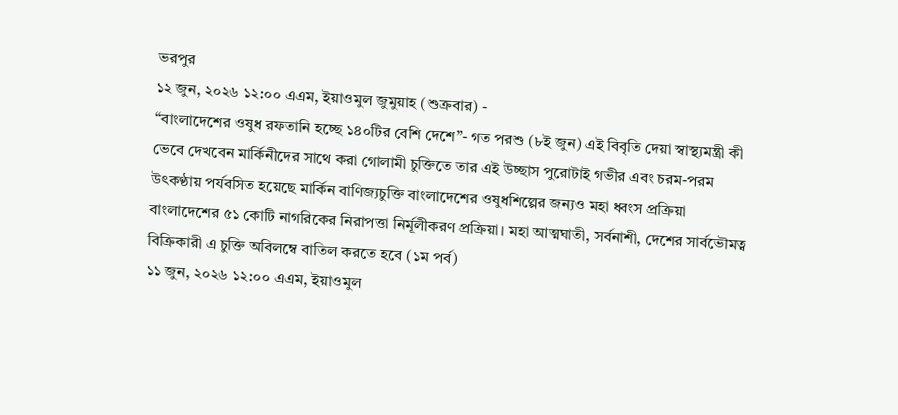ভরপুর
১২ জুন, ২০২৬ ১২:০০ এএম, ইয়াওমুল জুমুয়াহ (শুক্রবার) -
“বাংলাদেশের ওষুধ রফতানি হচ্ছে ১৪০টির বেশি দেশে”- গত পরশু (৮ই জুন) এই বিবৃতি দেয়া স্বাস্থ্যমন্ত্রী কী ভেবে দেখবেন মার্কিনীদের সাথে করা গোলামী চুক্তিতে তার এই উচ্ছাস পুরোটাই গভীর এবং চরম-পরম উৎকণ্ঠায় পর্যবসিত হয়েছে মার্কিন বাণিজ্যচুক্তি বাংলাদেশের ওষুধশিল্পের জন্যও মহা ধ্বংস প্রক্রিয়া বাংলাদেশের ৫১ কোটি নাগরিকের নিরাপত্তা নির্মূলীকরণ প্রক্রিয়া। মহা আত্মঘাতী, সর্বনাশী, দেশের সার্বভৌমত্ব বিক্রিকারী এ চুক্তি অবিলম্বে বাতিল করতে হবে (১ম পর্ব)
১১ জুন, ২০২৬ ১২:০০ এএম, ইয়াওমুল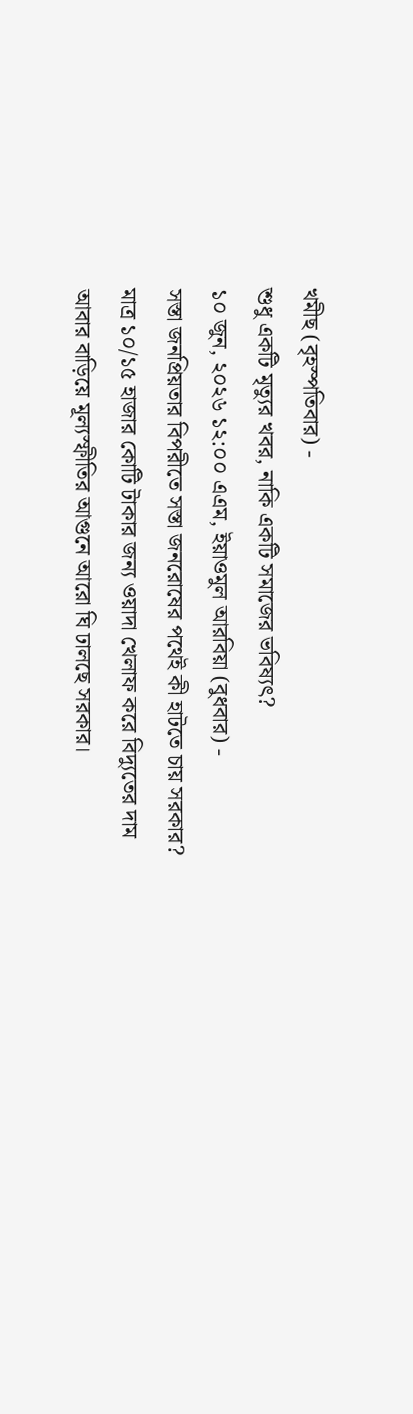খমীছ (বৃহস্পতিবার) -
শুধু একটি মৃত্যুর খবর, নাকি একটি সমাজের ভবিষ্যৎ?
১০ জুন, ২০২৬ ১২:০০ এএম, ইয়াওমুল আরবিয়া (বুধবার) -
সস্তা জনপ্রিয়তার বিপরীতে সস্তা জনরোষের পথেই কী হাটতে চায় সরকার? মাত্র ১০/১৫ হাজার কোটি টাকার জন্য ওয়াদা খেলাফ করে বিদ্যুতের দাম আবার বাড়িয়ে মূল্যস্ফীতির আগুনে আরো ঘি ঢালছে সরকার।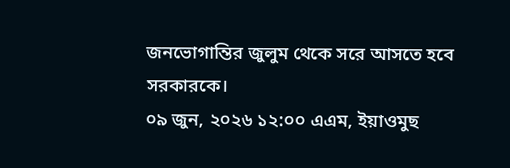জনভোগান্তির জুলুম থেকে সরে আসতে হবে সরকারকে।
০৯ জুন, ২০২৬ ১২:০০ এএম, ইয়াওমুছ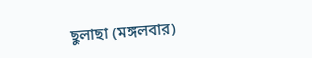ছুলাছা (মঙ্গলবার)